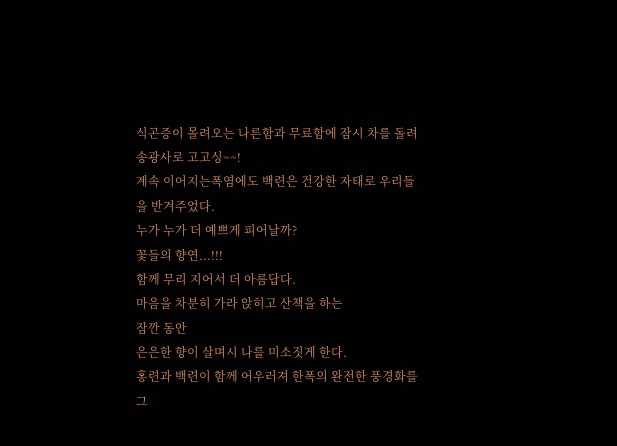식곤증이 몰려오는 나른함과 무료함에 잠시 차를 돌려 송광사로 고고싱~~!
계속 이어지는폭염에도 백련은 건강한 자태로 우리들을 반겨주었다.
누가 누가 더 예쁘게 피어날까?
꽃들의 향연...!!!
함께 무리 지어서 더 아름답다.
마음을 차분히 가라 앉히고 산책을 하는
잠깐 동안
은은한 향이 살며시 나를 미소짓게 한다.
홍련과 백련이 함께 어우러져 한폭의 완전한 풍경화를 그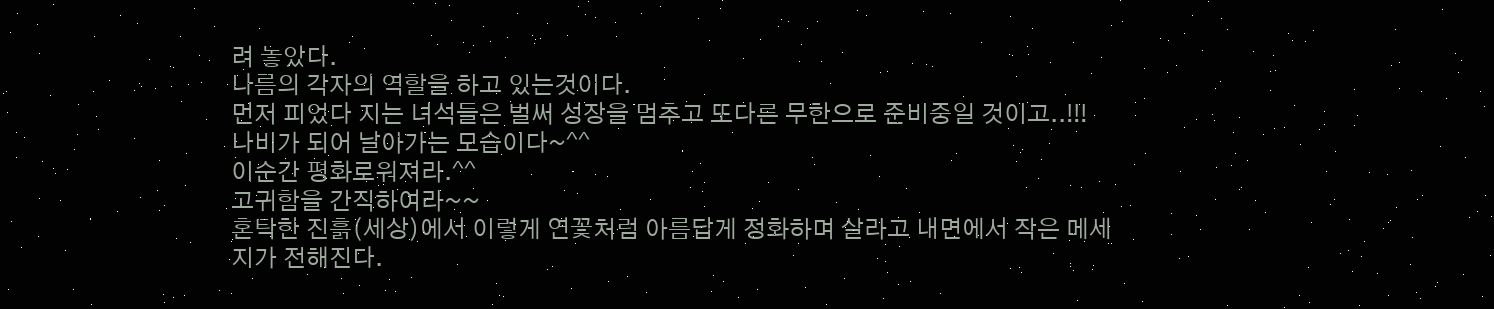려 놓았다.
나름의 각자의 역할을 하고 있는것이다.
먼저 피었다 지는 녀석들은 벌써 성장을 멈추고 또다른 무한으로 준비중일 것이고..!!!
나비가 되어 날아가는 모습이다~^^
이순간 평화로워져라.^^
고귀함을 간직하여라~~
혼탁한 진흙(세상)에서 이렇게 연꽃처럼 아름답게 정화하며 살라고 내면에서 작은 메세지가 전해진다.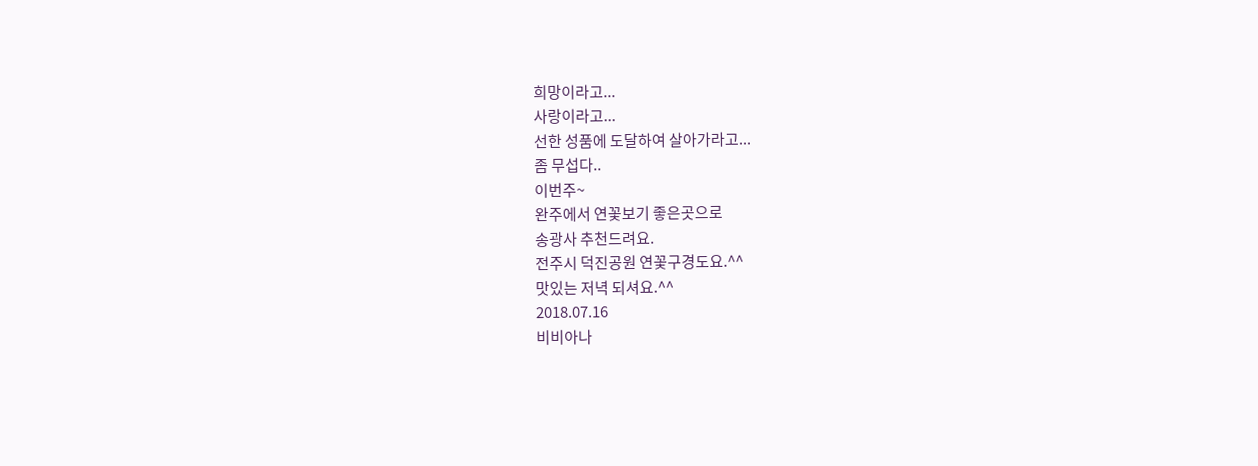희망이라고...
사랑이라고...
선한 성품에 도달하여 살아가라고...
좀 무섭다..
이번주~
완주에서 연꽃보기 좋은곳으로
송광사 추천드려요.
전주시 덕진공원 연꽃구경도요.^^
맛있는 저녁 되셔요.^^
2018.07.16
비비아나